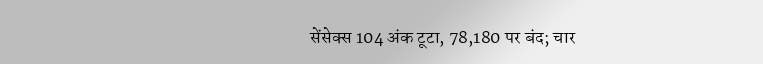सेंसेक्स 104 अंक टूटा, 78,180 पर बंद; चार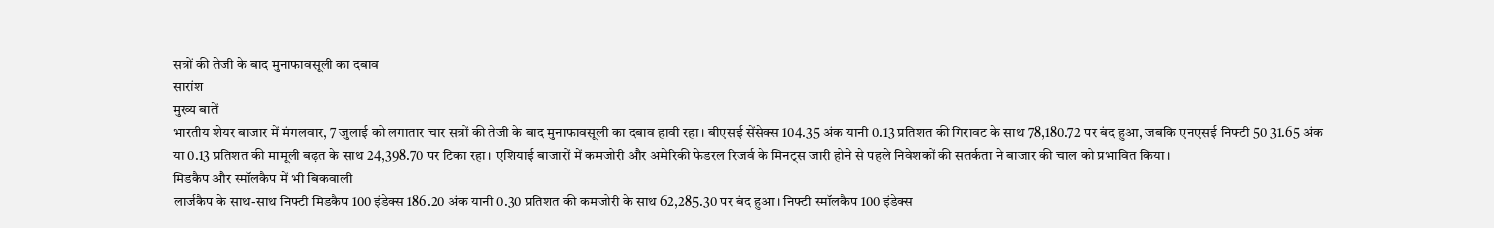सत्रों की तेजी के बाद मुनाफावसूली का दबाव
सारांश
मुख्य बातें
भारतीय शेयर बाजार में मंगलवार, 7 जुलाई को लगातार चार सत्रों की तेजी के बाद मुनाफावसूली का दबाव हावी रहा। बीएसई सेंसेक्स 104.35 अंक यानी 0.13 प्रतिशत की गिरावट के साथ 78,180.72 पर बंद हुआ, जबकि एनएसई निफ्टी 50 31.65 अंक या 0.13 प्रतिशत की मामूली बढ़त के साथ 24,398.70 पर टिका रहा। एशियाई बाजारों में कमजोरी और अमेरिकी फेडरल रिजर्व के मिनट्स जारी होने से पहले निवेशकों की सतर्कता ने बाजार की चाल को प्रभावित किया।
मिडकैप और स्मॉलकैप में भी बिकवाली
लार्जकैप के साथ-साथ निफ्टी मिडकैप 100 इंडेक्स 186.20 अंक यानी 0.30 प्रतिशत की कमजोरी के साथ 62,285.30 पर बंद हुआ। निफ्टी स्मॉलकैप 100 इंडेक्स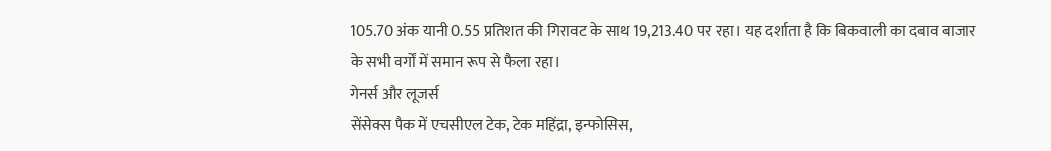105.70 अंक यानी 0.55 प्रतिशत की गिरावट के साथ 19,213.40 पर रहा। यह दर्शाता है कि बिकवाली का दबाव बाजार के सभी वर्गों में समान रूप से फैला रहा।
गेनर्स और लूजर्स
सेंसेक्स पैक में एचसीएल टेक, टेक महिंद्रा, इन्फोसिस,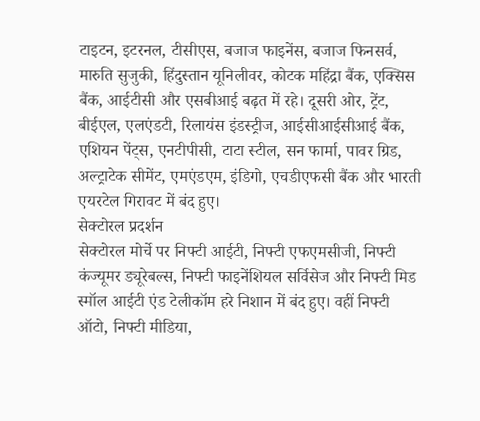टाइटन, इटरनल, टीसीएस, बजाज फाइनेंस, बजाज फिनसर्व, मारुति सुजुकी, हिंदुस्तान यूनिलीवर, कोटक महिंद्रा बैंक, एक्सिस बैंक, आईटीसी और एसबीआई बढ़त में रहे। दूसरी ओर, ट्रेंट, बीईएल, एलएंडटी, रिलायंस इंडस्ट्रीज, आईसीआईसीआई बैंक, एशियन पेंट्स, एनटीपीसी, टाटा स्टील, सन फार्मा, पावर ग्रिड, अल्ट्राटेक सीमेंट, एमएंडएम, इंडिगो, एचडीएफसी बैंक और भारती एयरटेल गिरावट में बंद हुए।
सेक्टोरल प्रदर्शन
सेक्टोरल मोर्चे पर निफ्टी आईटी, निफ्टी एफएमसीजी, निफ्टी कंज्यूमर ड्यूरेबल्स, निफ्टी फाइनेंशियल सर्विसेज और निफ्टी मिड स्मॉल आईटी एंड टेलीकॉम हरे निशान में बंद हुए। वहीं निफ्टी ऑटो, निफ्टी मीडिया,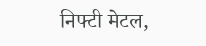निफ्टी मेटल,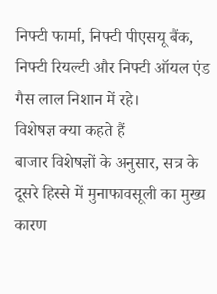निफ्टी फार्मा, निफ्टी पीएसयू बैंक, निफ्टी रियल्टी और निफ्टी ऑयल एंड गैस लाल निशान में रहे।
विशेषज्ञ क्या कहते हैं
बाजार विशेषज्ञों के अनुसार, सत्र के दूसरे हिस्से में मुनाफावसूली का मुख्य कारण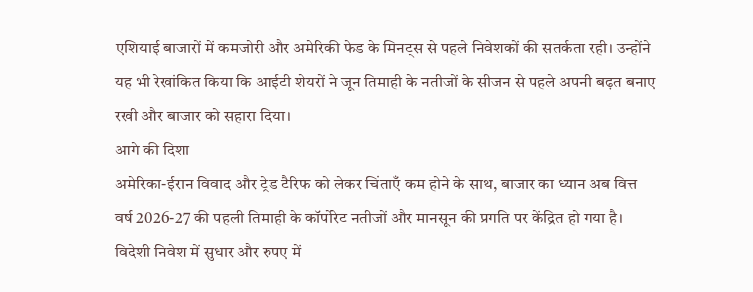एशियाई बाजारों में कमजोरी और अमेरिकी फेड के मिनट्स से पहले निवेशकों की सतर्कता रही। उन्होंने यह भी रेखांकित किया कि आईटी शेयरों ने जून तिमाही के नतीजों के सीजन से पहले अपनी बढ़त बनाए रखी और बाजार को सहारा दिया।
आगे की दिशा
अमेरिका-ईरान विवाद और ट्रेड टैरिफ को लेकर चिंताएँ कम होने के साथ, बाजार का ध्यान अब वित्त वर्ष 2026-27 की पहली तिमाही के कॉर्पोरेट नतीजों और मानसून की प्रगति पर केंद्रित हो गया है। विदेशी निवेश में सुधार और रुपए में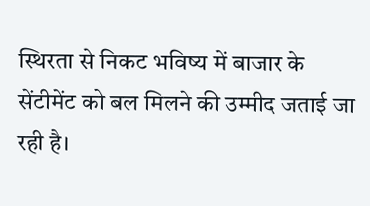स्थिरता से निकट भविष्य में बाजार के सेंटीमेंट को बल मिलने की उम्मीद जताई जा रही है।